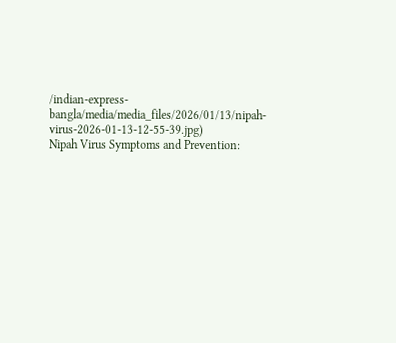/indian-express-bangla/media/media_files/2026/01/13/nipah-virus-2026-01-13-12-55-39.jpg)
Nipah Virus Symptoms and Prevention: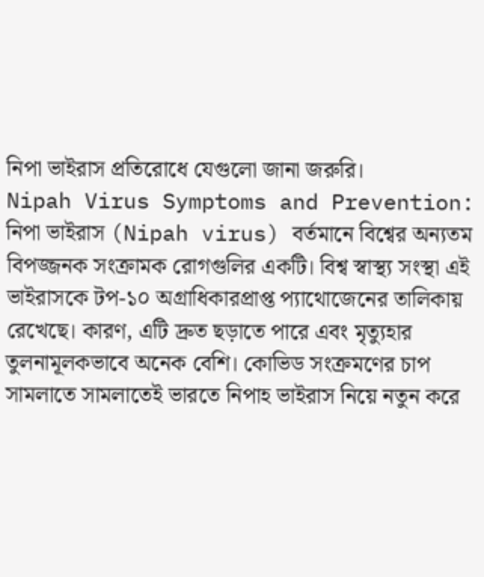নিপা ভাইরাস প্রতিরোধে যেগুলো জানা জরুরি।
Nipah Virus Symptoms and Prevention: নিপা ভাইরাস (Nipah virus) বর্তমানে বিশ্বের অন্যতম বিপজ্জনক সংক্রামক রোগগুলির একটি। বিশ্ব স্বাস্থ্য সংস্থা এই ভাইরাসকে টপ-১০ অগ্রাধিকারপ্রাপ্ত প্যাথোজেনের তালিকায় রেখেছে। কারণ, এটি দ্রুত ছড়াতে পারে এবং মৃত্যুহার তুলনামূলকভাবে অনেক বেশি। কোভিড সংক্রমণের চাপ সামলাতে সামলাতেই ভারতে নিপাহ ভাইরাস নিয়ে নতুন করে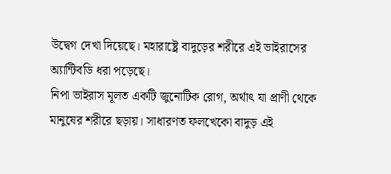উদ্বেগ দেখা দিয়েছে। মহারাষ্ট্রে বাদুড়ের শরীরে এই ভাইরাসের অ্যান্টিবডি ধরা পড়েছে।
নিপা ভাইরাস মূলত একটি জুনোটিক রোগ, অর্থাৎ যা প্রাণী থেকে মানুষের শরীরে ছড়ায়। সাধারণত ফলখেকো বাদুড় এই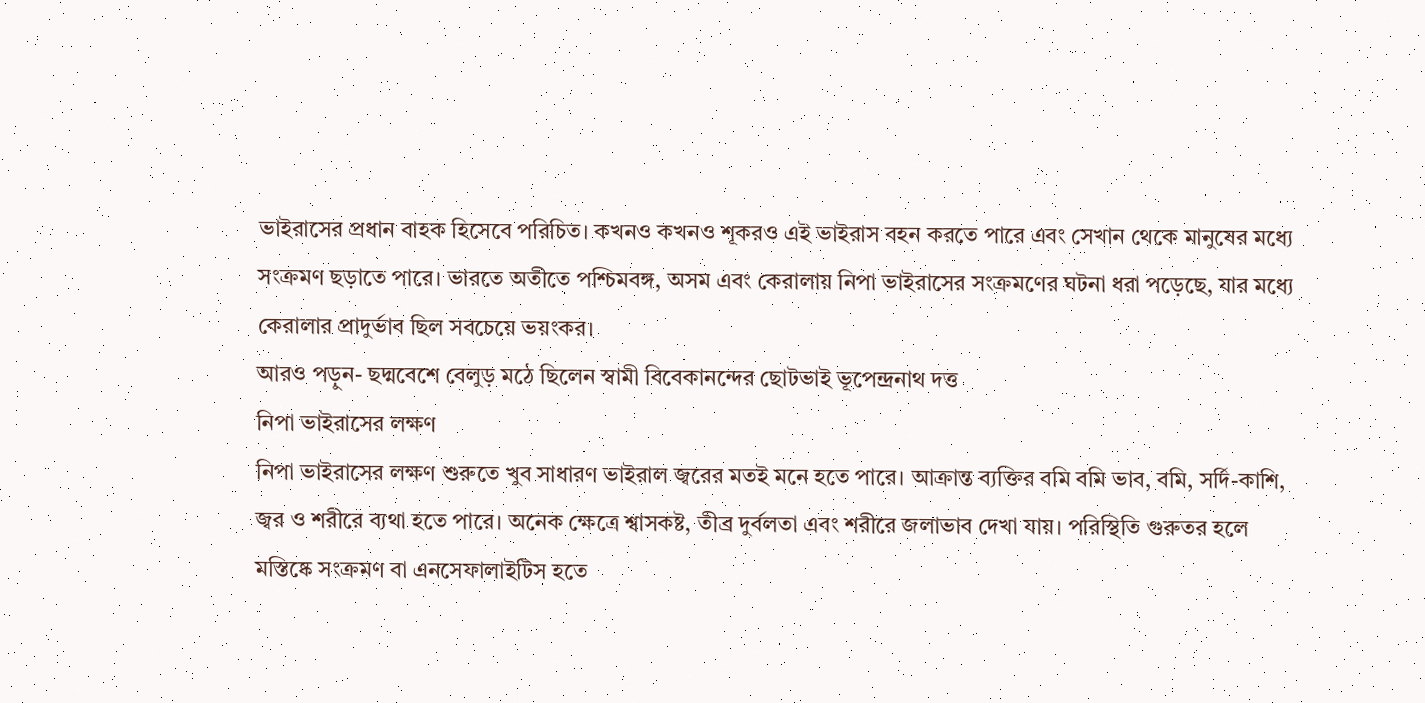ভাইরাসের প্রধান বাহক হিসেবে পরিচিত। কখনও কখনও শূকরও এই ভাইরাস বহন করতে পারে এবং সেখান থেকে মানুষের মধ্যে সংক্রমণ ছড়াতে পারে। ভারতে অতীতে পশ্চিমবঙ্গ, অসম এবং কেরালায় নিপা ভাইরাসের সংক্রমণের ঘটনা ধরা পড়েছে, যার মধ্যে কেরালার প্রাদুর্ভাব ছিল সবচেয়ে ভয়ংকর।
আরও পড়ুন- ছদ্মবেশে বেলুড় মঠে ছিলেন স্বামী বিবেকানন্দের ছোটভাই ভূপেন্দ্রনাথ দত্ত
নিপা ভাইরাসের লক্ষণ
নিপা ভাইরাসের লক্ষণ শুরুতে খুব সাধারণ ভাইরাল জ্বরের মতই মনে হতে পারে। আক্রান্ত ব্যক্তির বমি বমি ভাব, বমি, সর্দি-কাশি, জ্বর ও শরীরে ব্যথা হতে পারে। অনেক ক্ষেত্রে শ্বাসকষ্ট, তীব্র দুর্বলতা এবং শরীরে জলাভাব দেখা যায়। পরিস্থিতি গুরুতর হলে মস্তিষ্কে সংক্রমণ বা এনসেফালাইটিস হতে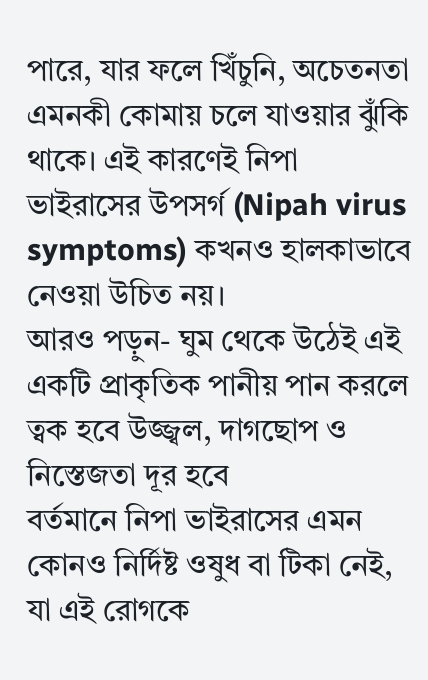পারে, যার ফলে খিঁচুনি, অচেতনতা এমনকী কোমায় চলে যাওয়ার ঝুঁকি থাকে। এই কারণেই নিপা ভাইরাসের উপসর্গ (Nipah virus symptoms) কখনও হালকাভাবে নেওয়া উচিত নয়।
আরও পড়ুন- ঘুম থেকে উঠেই এই একটি প্রাকৃতিক পানীয় পান করলে ত্বক হবে উজ্জ্বল, দাগছোপ ও নিস্তেজতা দূর হবে
বর্তমানে নিপা ভাইরাসের এমন কোনও নির্দিষ্ট ওষুধ বা টিকা নেই, যা এই রোগকে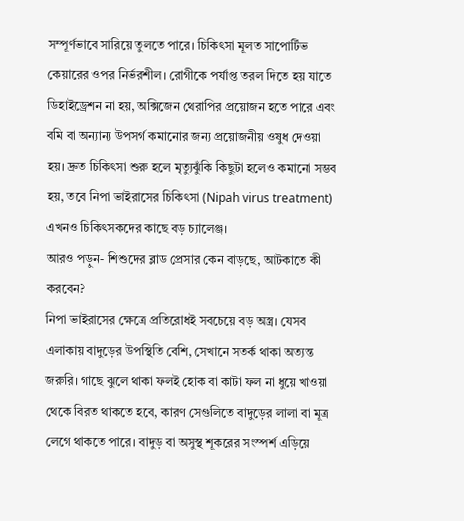সম্পূর্ণভাবে সারিয়ে তুলতে পারে। চিকিৎসা মূলত সাপোর্টিভ কেয়ারের ওপর নির্ভরশীল। রোগীকে পর্যাপ্ত তরল দিতে হয় যাতে ডিহাইড্রেশন না হয়, অক্সিজেন থেরাপির প্রয়োজন হতে পারে এবং বমি বা অন্যান্য উপসর্গ কমানোর জন্য প্রয়োজনীয় ওষুধ দেওয়া হয়। দ্রুত চিকিৎসা শুরু হলে মৃত্যুঝুঁকি কিছুটা হলেও কমানো সম্ভব হয়, তবে নিপা ভাইরাসের চিকিৎসা (Nipah virus treatment) এখনও চিকিৎসকদের কাছে বড় চ্যালেঞ্জ।
আরও পড়ুন- শিশুদের ব্লাড প্রেসার কেন বাড়ছে, আটকাতে কী করবেন?
নিপা ভাইরাসের ক্ষেত্রে প্রতিরোধই সবচেয়ে বড় অস্ত্র। যেসব এলাকায় বাদুড়ের উপস্থিতি বেশি, সেখানে সতর্ক থাকা অত্যন্ত জরুরি। গাছে ঝুলে থাকা ফলই হোক বা কাটা ফল না ধুয়ে খাওয়া থেকে বিরত থাকতে হবে, কারণ সেগুলিতে বাদুড়ের লালা বা মূত্র লেগে থাকতে পারে। বাদুড় বা অসুস্থ শূকরের সংস্পর্শ এড়িয়ে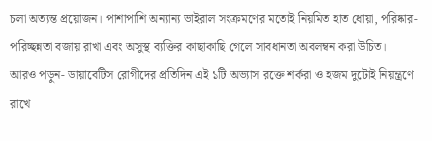চলা অত্যন্ত প্রয়োজন। পাশাপাশি অন্যান্য ভাইরাল সংক্রমণের মতোই নিয়মিত হাত ধোয়া, পরিষ্কার-পরিচ্ছন্নতা বজায় রাখা এবং অসুস্থ ব্যক্তির কাছাকাছি গেলে সাবধানতা অবলম্বন করা উচিত।
আরও পড়ুন- ডায়াবেটিস রোগীদের প্রতিদিন এই ১টি অভ্যাস রক্তে শর্করা ও হজম দুটোই নিয়ন্ত্রণে রাখে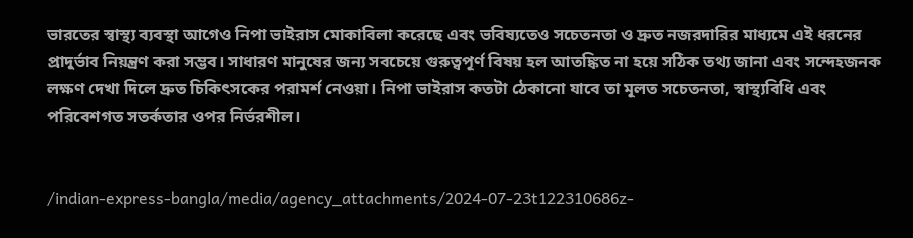ভারতের স্বাস্থ্য ব্যবস্থা আগেও নিপা ভাইরাস মোকাবিলা করেছে এবং ভবিষ্যতেও সচেতনতা ও দ্রুত নজরদারির মাধ্যমে এই ধরনের প্রাদুর্ভাব নিয়ন্ত্রণ করা সম্ভব। সাধারণ মানুষের জন্য সবচেয়ে গুরুত্বপূর্ণ বিষয় হল আতঙ্কিত না হয়ে সঠিক তথ্য জানা এবং সন্দেহজনক লক্ষণ দেখা দিলে দ্রুত চিকিৎসকের পরামর্শ নেওয়া। নিপা ভাইরাস কতটা ঠেকানো যাবে তা মূলত সচেতনতা, স্বাস্থ্যবিধি এবং পরিবেশগত সতর্কতার ওপর নির্ভরশীল।


/indian-express-bangla/media/agency_attachments/2024-07-23t122310686z-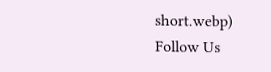short.webp)
Follow Us